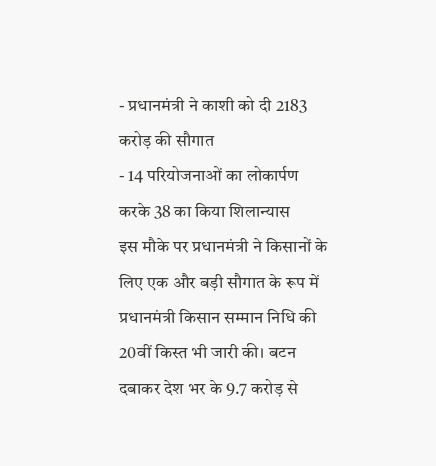- प्रधानमंत्री ने काशी को दी 2183 करोड़ की सौगात
- 14 परियोजनाओं का लोकार्पण करके 38 का किया शिलान्यास
इस मौके पर प्रधानमंत्री ने किसानों के लिए एक और बड़ी सौगात के रूप में प्रधानमंत्री किसान सम्मान निधि की 20वीं किस्त भी जारी की। बटन दबाकर देश भर के 9.7 करोड़ से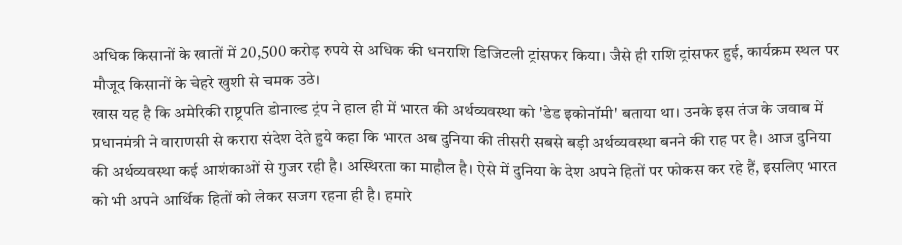अधिक किसानों के खातों में 20,500 करोड़ रुपये से अधिक की धनराशि डिजिटली ट्रांसफर किया। जैसे ही राशि ट्रांसफर हुई, कार्यक्रम स्थल पर मौजूद किसानों के चेहरे खुशी से चमक उठे।
खास यह है कि अमेरिकी राष्ट्रपति डोनाल्ड ट्रंप ने हाल ही में भारत की अर्थव्यवस्था को 'डेड इकोनॉमी' बताया था। उनके इस तंज के जवाब में प्रधानमंत्री ने वाराणसी से करारा संदेश देते हुये कहा कि भारत अब दुनिया की तीसरी सबसे बड़ी अर्थव्यवस्था बनने की राह पर है। आज दुनिया की अर्थव्यवस्था कई आशंकाओं से गुजर रही है। अस्थिरता का माहौल है। ऐसे में दुनिया के देश अपने हितों पर फोकस कर रहे हैं, इसलिए भारत को भी अपने आर्थिक हितों को लेकर सजग रहना ही है। हमारे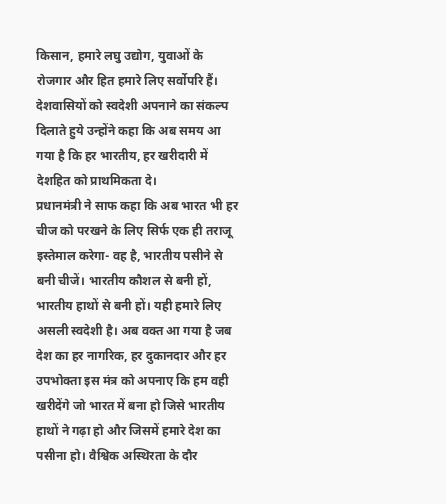किसान, हमारे लघु उद्योग, युवाओं के रोजगार और हित हमारे लिए सर्वोपरि हैं। देशवासियों को स्वदेशी अपनाने का संकल्प दिलाते हुये उन्होंने कहा कि अब समय आ गया है कि हर भारतीय, हर खरीदारी में देशहित को प्राथमिकता दे।
प्रधानमंत्री ने साफ कहा कि अब भारत भी हर चीज को परखने के लिए सिर्फ एक ही तराजू इस्तेमाल करेगा- वह है, भारतीय पसीने से बनी चीजें। भारतीय कौशल से बनी हों, भारतीय हाथों से बनी हों। यही हमारे लिए असली स्वदेशी है। अब वक्त आ गया है जब देश का हर नागरिक, हर दुकानदार और हर उपभोक्ता इस मंत्र को अपनाए कि हम वही खरीदेंगे जो भारत में बना हो जिसे भारतीय हाथों ने गढ़ा हो और जिसमें हमारे देश का पसीना हो। वैश्विक अस्थिरता के दौर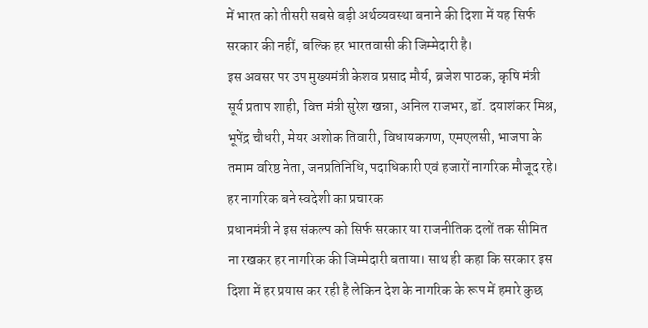में भारत को तीसरी सबसे बड़ी अर्थव्यवस्था बनाने की दिशा में यह सिर्फ सरकार की नहीं, बल्कि हर भारतवासी की जिम्मेदारी है।
इस अवसर पर उप मुख्यमंत्री केशव प्रसाद मौर्य, ब्रजेश पाठक, कृषि मंत्री सूर्य प्रताप शाही, वित्त मंत्री सुरेश खन्ना, अनिल राजभर, डॉ. दयाशंकर मिश्र, भूपेंद्र चौधरी, मेयर अशोक तिवारी, विधायकगण, एमएलसी, भाजपा के तमाम वरिष्ठ नेता, जनप्रतिनिधि, पदाधिकारी एवं हजारों नागरिक मौजूद रहे।
हर नागरिक बने स्वदेशी का प्रचारक
प्रधानमंत्री ने इस संकल्प को सिर्फ सरकार या राजनीतिक दलों तक सीमित ना रखकर हर नागरिक की जिम्मेदारी बताया। साथ ही कहा कि सरकार इस दिशा में हर प्रयास कर रही है लेकिन देश के नागरिक के रूप में हमारे कुछ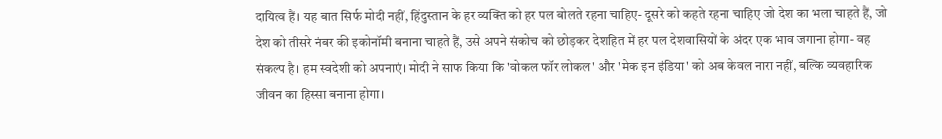दायित्व हैं। यह बात सिर्फ मोदी नहीं, हिंदुस्तान के हर व्यक्ति को हर पल बोलते रहना चाहिए- दूसरे को कहते रहना चाहिए जो देश का भला चाहते हैं, जो देश को तीसरे नंबर की इकोनॉमी बनाना चाहते हैं, उसे अपने संकोच को छोड़कर देशहित में हर पल देशवासियों के अंदर एक भाव जगाना होगा- वह संकल्प है। हम स्वदेशी को अपनाएं। मोदी ने साफ किया कि 'वोकल फॉर लोकल' और 'मेक इन इंडिया' को अब केवल नारा नहीं, बल्कि व्यवहारिक जीवन का हिस्सा बनाना होगा।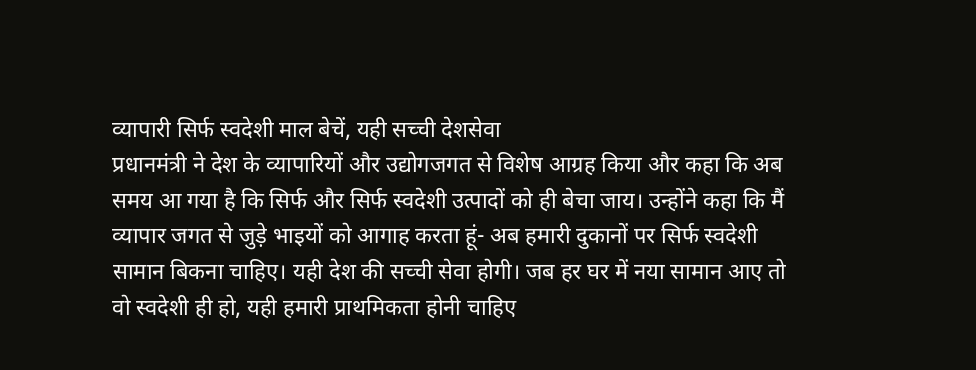व्यापारी सिर्फ स्वदेशी माल बेचें, यही सच्ची देशसेवा
प्रधानमंत्री ने देश के व्यापारियों और उद्योगजगत से विशेष आग्रह किया और कहा कि अब समय आ गया है कि सिर्फ और सिर्फ स्वदेशी उत्पादों को ही बेचा जाय। उन्होंने कहा कि मैं व्यापार जगत से जुड़े भाइयों को आगाह करता हूं- अब हमारी दुकानों पर सिर्फ स्वदेशी सामान बिकना चाहिए। यही देश की सच्ची सेवा होगी। जब हर घर में नया सामान आए तो वो स्वदेशी ही हो, यही हमारी प्राथमिकता होनी चाहिए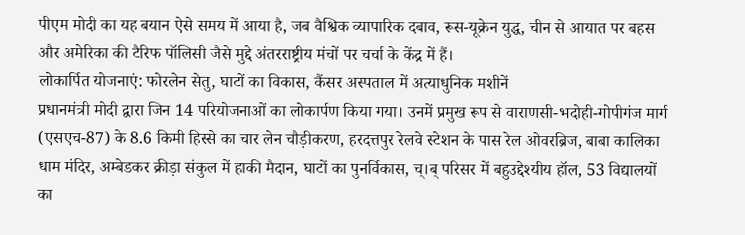पीएम मोदी का यह बयान ऐसे समय में आया है, जब वैश्विक व्यापारिक दबाव, रूस-यूक्रेन युद्ध, चीन से आयात पर बहस और अमेरिका की टैरिफ पॉलिसी जैसे मुद्दे अंतरराष्ट्रीय मंचों पर चर्चा के केंद्र में हैं।
लोकार्पित योजनाएं: फोरलेन सेतु, घाटों का विकास, कैंसर अस्पताल में अत्याधुनिक मशीनें
प्रधानमंत्री मोदी द्वारा जिन 14 परियोजनाओं का लोकार्पण किया गया। उनमें प्रमुख रूप से वाराणसी-भदोही-गोपीगंज मार्ग (एसएच-87) के 8.6 किमी हिस्से का चार लेन चौड़ीकरण, हरदत्तपुर रेलवे स्टेशन के पास रेल ओवरब्रिज, बाबा कालिका धाम मंदिर, अम्बेडकर क्रीड़ा संकुल में हाकी मैदान, घाटों का पुनर्विकास, च्।ब् परिसर में बहुउद्देश्यीय हॉल, 53 विद्यालयों का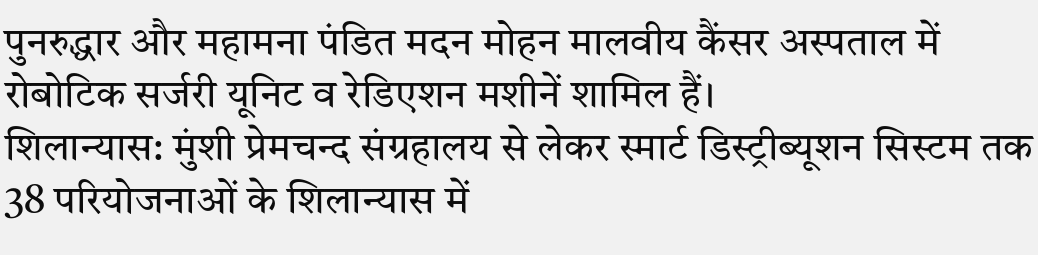पुनरुद्धार और महामना पंडित मदन मोहन मालवीय कैंसर अस्पताल में रोबोटिक सर्जरी यूनिट व रेडिएशन मशीनें शामिल हैं।
शिलान्यास: मुंशी प्रेमचन्द संग्रहालय से लेकर स्मार्ट डिस्ट्रीब्यूशन सिस्टम तक
38 परियोजनाओं के शिलान्यास में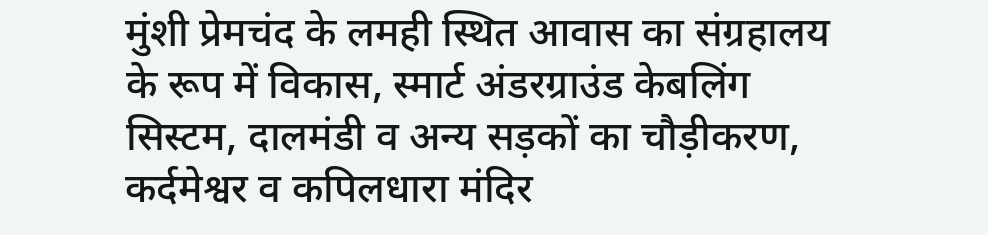मुंशी प्रेमचंद के लमही स्थित आवास का संग्रहालय के रूप में विकास, स्मार्ट अंडरग्राउंड केबलिंग सिस्टम, दालमंडी व अन्य सड़कों का चौड़ीकरण, कर्दमेश्वर व कपिलधारा मंदिर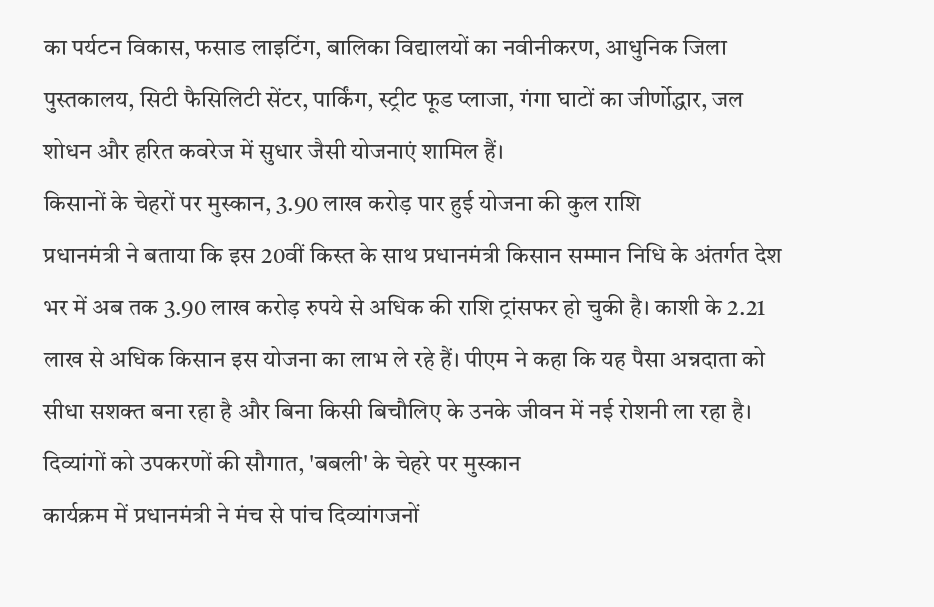का पर्यटन विकास, फसाड लाइटिंग, बालिका विद्यालयों का नवीनीकरण, आधुनिक जिला पुस्तकालय, सिटी फैसिलिटी सेंटर, पार्किंग, स्ट्रीट फूड प्लाजा, गंगा घाटों का जीर्णोद्धार, जल शोधन और हरित कवरेज में सुधार जैसी योजनाएं शामिल हैं।
किसानों के चेहरों पर मुस्कान, 3.90 लाख करोड़ पार हुई योजना की कुल राशि
प्रधानमंत्री ने बताया कि इस 20वीं किस्त के साथ प्रधानमंत्री किसान सम्मान निधि के अंतर्गत देश भर में अब तक 3.90 लाख करोड़ रुपये से अधिक की राशि ट्रांसफर हो चुकी है। काशी के 2.21 लाख से अधिक किसान इस योजना का लाभ ले रहे हैं। पीएम ने कहा कि यह पैसा अन्नदाता को सीधा सशक्त बना रहा है और बिना किसी बिचौलिए के उनके जीवन में नई रोशनी ला रहा है।
दिव्यांगों को उपकरणों की सौगात, 'बबली' के चेहरे पर मुस्कान
कार्यक्रम में प्रधानमंत्री ने मंच से पांच दिव्यांगजनों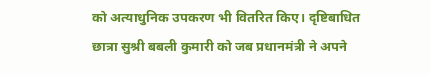को अत्याधुनिक उपकरण भी वितरित किए। दृष्टिबाधित छात्रा सुश्री बबली कुमारी को जब प्रधानमंत्री ने अपने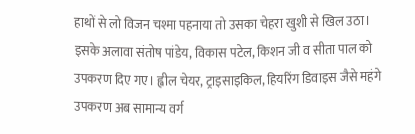हाथों से लो विजन चश्मा पहनाया तो उसका चेहरा खुशी से खिल उठा। इसके अलावा संतोष पांडेय, विकास पटेल, किशन जी व सीता पाल को उपकरण दिए गए। ह्वील चेयर, ट्राइसाइकिल, हियरिंग डिवाइस जैसे महंगे उपकरण अब सामान्य वर्ग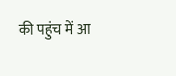की पहुंच में आ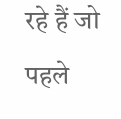रहे हैं जो पहले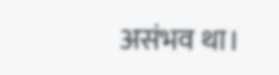असंभव था।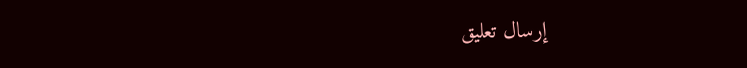إرسال تعليق